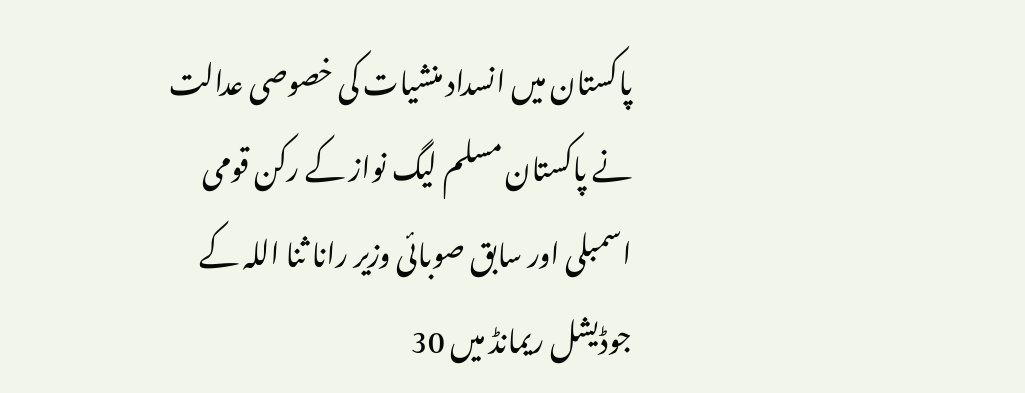پاکستان میں انسداد منشیات کی خصوصی عدالت نے پاکستان مسلم لیگ نواز کے رکن قومی اسمبلی اور سابق صوبائی وزیر رانا ثنا اللہ کے جوڈیشل ریمانڈ میں 30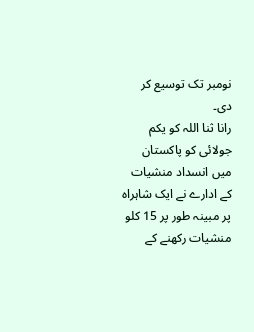نومبر تک توسیع کر دی۔
رانا ثنا اللہ کو یکم جولائی کو پاکستان میں انسداد منشیات کے ادارے نے ایک شاہراہ پر مبینہ طور پر 15 کلو منشیات رکھنے کے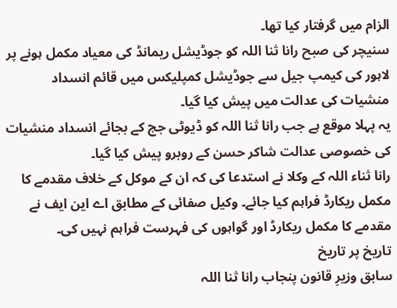الزام میں گرفتار کیا تھا۔
سنیچر کی صبح رانا ثنا اللہ کو جوڈیشل ریمانڈ کی معیاد مکمل ہونے پر لاہور کی کیمپ جیل سے جوڈیشل کمپلیکس میں قائم انسداد منشیات کی عدالت میں پیش کیا گیا۔
یہ پہلا موقع ہے جب رانا ثنا اللہ کو ڈیوٹی جج کے بجائے انسداد منشیات کی خصوصی عدالت شاکر حسن کے روبرو پیش کیا گیا۔
رانا ثناء اللہ کے وکلا نے استدعا کی کہ ان کے موکل کے خلاف مقدمے کا مکمل ریکارڈ فراہم کیا جائے۔ وکیل صفائی کے مطابق اے این ایف نے مقدمے کا مکمل ریکارڈ اور گواہوں کی فہرست فراہم نہیں کی۔
تاریخ پر تاریخ
سابق وزیرِ قانون پنجاب رانا ثنا اللہ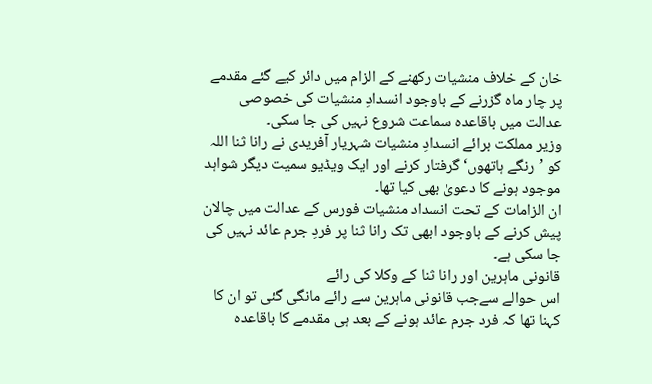خان کے خلاف منشیات رکھنے کے الزام میں دائر کیے گئے مقدمے پر چار ماہ گزرنے کے باوجود انسدادِ منشیات کی خصوصی عدالت میں باقاعدہ سماعت شروع نہیں کی جا سکی۔
وزیر مملکت برائے انسدادِ منشیات شہریار آفریدی نے رانا ثنا اللہ کو ’رنگے ہاتھوں‘ گرفتار کرنے اور ایک ویڈیو سمیت دیگر شواہد موجود ہونے کا دعویٰ بھی کیا تھا۔
ان الزامات کے تحت انسداد منشیات فورس کے عدالت میں چالان پیش کرنے کے باوجود ابھی تک رانا ثنا پر فردِ جرم عائد نہیں کی جا سکی ہے۔
قانونی ماہرین اور رانا ثنا کے وکلا کی رائے
اس حوالے سےجب قانونی ماہرین سے رائے مانگی گئی تو ان کا کہنا تھا کہ فرد جرم عائد ہونے کے بعد ہی مقدمے کا باقاعدہ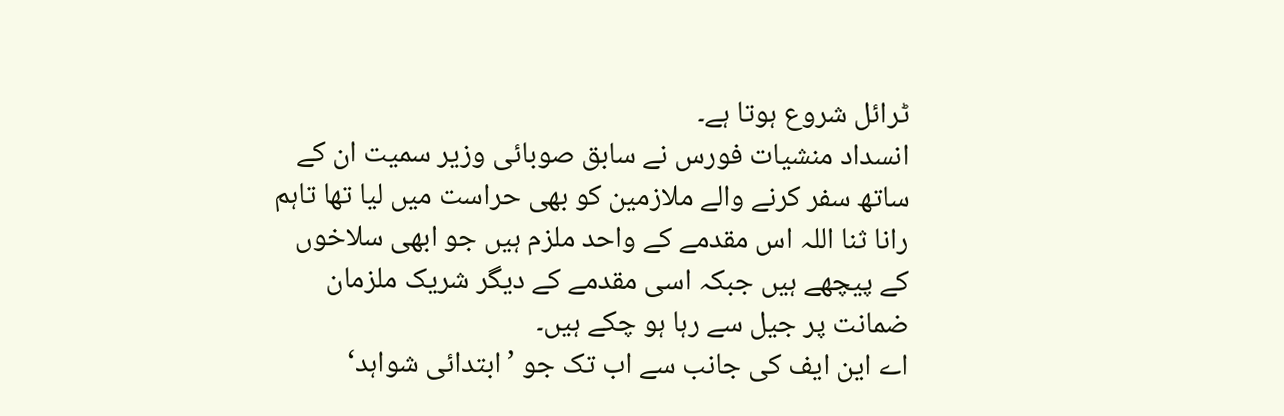ٹرائل شروع ہوتا ہے۔
انسداد منشیات فورس نے سابق صوبائی وزیر سمیت ان کے ساتھ سفر کرنے والے ملازمین کو بھی حراست میں لیا تھا تاہم رانا ثنا اللہ اس مقدمے کے واحد ملزم ہیں جو ابھی سلاخوں کے پیچھے ہیں جبکہ اسی مقدمے کے دیگر شریک ملزمان ضمانت پر جیل سے رہا ہو چکے ہیں۔
اے این ایف کی جانب سے اب تک جو ’ابتدائی شواہد‘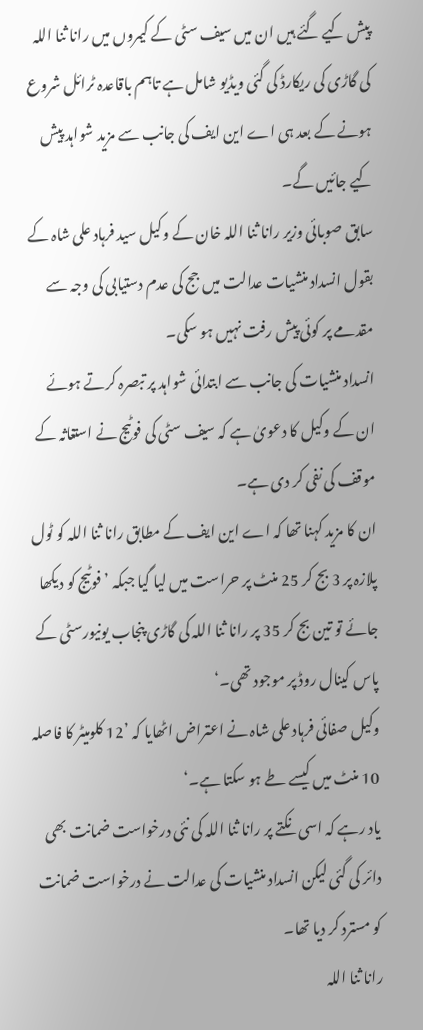پیش کیے گئے ہیں ان میں سیف سٹی کے کیمروں میں رانا ثنا اللہ کی گاڑی کی ریکارڈ کی گئی ویڈیو شامل ہے تاہم باقاعدہ ٹرائل شروع ہونے کے بعد ہی اے این ایف کی جانب سے مزید شواہد پیش کیے جائیں گے۔
سابق صوبائی وزیر رانا ثنا اللہ خان کے وکیل سید فرہاد علی شاہ کے بقول انسداد منشیات عدالت میں جج کی عدم دستیابی کی وجہ سے مقدمے پر کوئی پیش رفت نہیں ہو سکی۔
انسداد منشیات کی جانب سے ابتدائی شواہد پر تبصرہ کرتے ہوئے ان کے وکیل کا دعویٰ ہے کہ سیف سٹی کی فوٹیج نے استغاثہ کے موقف کی نفی کر دی ہے۔
ان کا مزید کہنا تھا کہ اے این ایف کے مطابق رانا ثنا اللہ کو ٹول پلازہ پر 3 بج کر 25 منٹ پر حراست میں لیا گیا جبکہ ’فوٹیج کو دیکھا جائے تو تین بج کر 35 پر رانا ثنا اللہ کی گاڑی پنجاب یونیورسٹی کے پاس کینال روڈ پر موجود تھی۔‘
وکیل صفائی فرہاد علی شاہ نے اعتراض اٹھایا کہ ’12 کلومیٹر کا فاصلہ 10 منٹ میں کیسے طے ہو سکتا ہے۔‘
یاد رہے کہ اسی نکتے پر رانا ثنا اللہ کی نئی درخواست ضمانت بھی دائر کی گئی لیکن انسداد منشیات کی عدالت نے درخواست ضمانت کو مسترد کر دیا تھا۔
رانا ثنا اللہ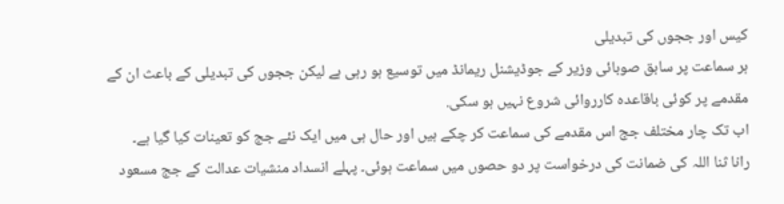کیس اور ججوں کی تبدیلی
ہر سماعت پر سابق صوبائی وزیر کے جوڈیشنل ریمانڈ میں توسیع ہو رہی ہے لیکن ججوں کی تبدیلی کے باعث ان کے مقدمے پر کوئی باقاعدہ کارروائی شروع نہیں ہو سکی.
اب تک چار مختلف جج اس مقدمے کی سماعت کر چکے ہیں اور حال ہی میں ایک نئے جج کو تعینات کیا گیا ہے۔
رانا ثنا اللہ کی ضمانت کی درخواست پر دو حصوں میں سماعت ہوئی۔ پہلے انسداد منشیات عدالت کے جج مسعود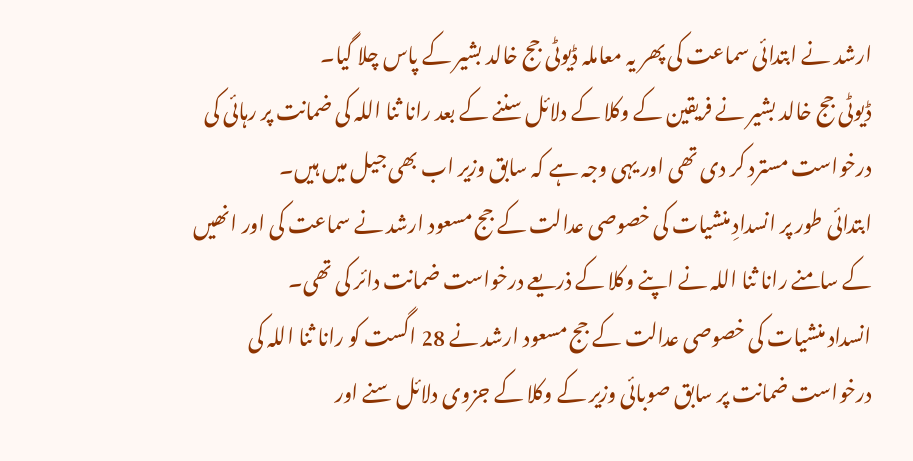ارشد نے ابتدائی سماعت کی پھر یہ معاملہ ڈیوٹی جج خالد بشیر کے پاس چلا گیا۔
ڈیوٹی جج خالد بشیر نے فریقین کے وکلا کے دلائل سننے کے بعد رانا ثنا اللہ کی ضمانت پر رہائی کی درخواست مسترد کر دی تھی اور یہی وجہ ہے کہ سابق وزیر اب بھی جیل میں ہیں۔
ابتدائی طور پر انسدادِ منشیات کی خصوصی عدالت کے جج مسعود ارشد نے سماعت کی اور انھیں کے سامنے رانا ثنا اللہ نے اپنے وکلا کے ذریعے درخواست ضمانت دائر کی تھی۔
انسداد منشیات کی خصوصی عدالت کے جج مسعود ارشد نے 28 اگست کو رانا ثنا اللہ کی درخواست ضمانت پر سابق صوبائی وزیر کے وکلا کے جزوی دلائل سنے اور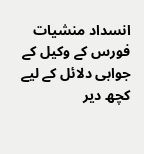انسداد منشیات فورس کے وکیل کے جوابی دلائل کے لیے کچھ دیر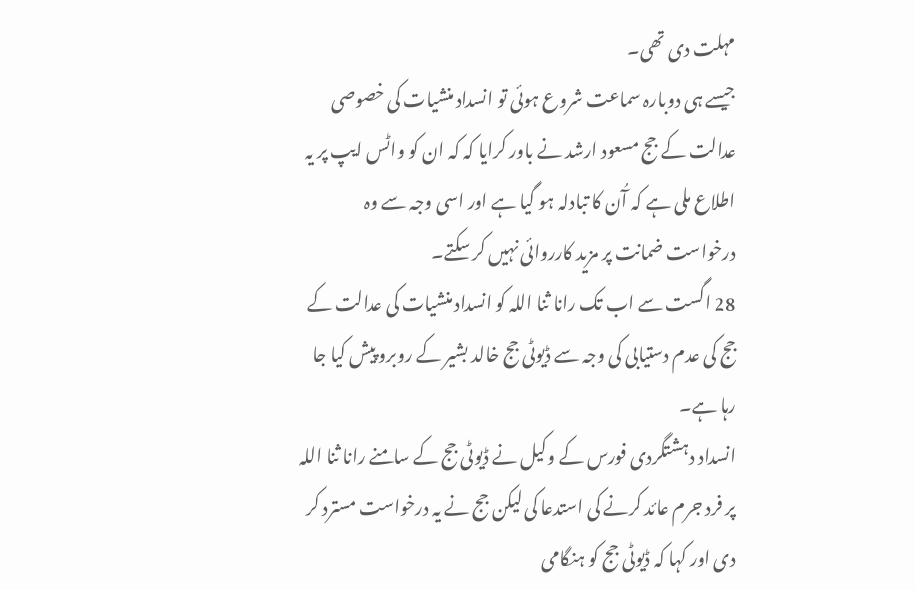مہلت دی تھی۔
جیسے ہی دوبارہ سماعت شروع ہوئی تو انسداد منشیات کی خصوصی عدالت کے جج مسعود ارشد نے باور کرایا کہ کہ ان کو واٹس ایپ پر یہ اطلاع ملی ہے کہ آُن کا تبادلہ ہو گیا ہے اور اسی وجہ سے وہ درخواست ضمانت پر مزید کارروائی نہیں کر سکتے۔
28 اگست سے اب تک رانا ثنا اللہ کو انسداد منشیات کی عدالت کے جج کی عدم دستیابی کی وجہ سے ڈیوٹی جج خالد بشیر کے روبرو پیش کیا جا رہا ہے۔
انسداد دہشتگردی فورس کے وکیل نے ڈیوٹی جج کے سامنے رانا ثنا اللہ پر فرد جرم عائد کرنے کی استدعا کی لیکن جج نے یہ درخواست مسترد کر دی اور کہا کہ ڈیوٹی جج کو ہنگامی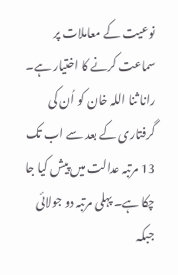نوعیت کے معاملات پر سماعت کرنے کا اختیار ہے۔
رانا ثنا اللہ خان کو اُن کی گرفتاری کے بعد سے اب تک 13 مرتبہ عدالت میں پیش کیا جا چکا ہے۔ پہلی مرتبہ دو جولائی جبکہ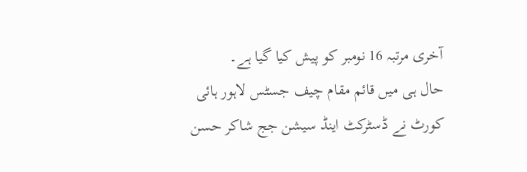آخری مرتبہ 16 نومبر کو پیش کیا گیا ہے۔
حال ہی میں قائم مقام چیف جسٹس لاہور ہائی کورٹ نے ڈسٹرکٹ اینڈ سیشن جج شاکر حسن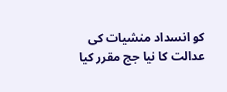کو انسداد منشیات کی عدالت کا نیا جج مقرر کیا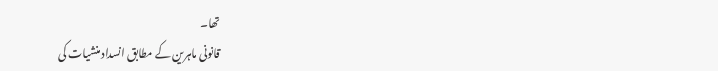تھا۔
قانونی ماہرین کے مطابق انسداد منشیات کی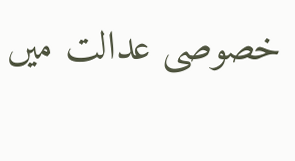خصوصی عدالت میں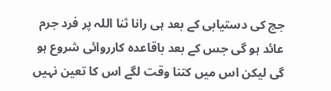جج کی دستیابی کے بعد ہی رانا ثنا اللہ پر فرد جرم عائد ہو گی جس کے بعد باقاعدہ کارروائی شروع ہو گی لیکن اس میں کتنا وقت لگے اس کا تعین نہیں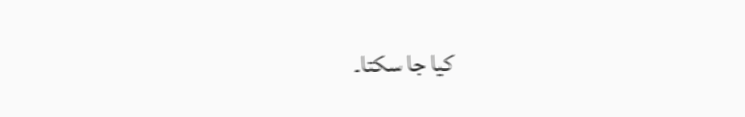کیا جا سکتا۔